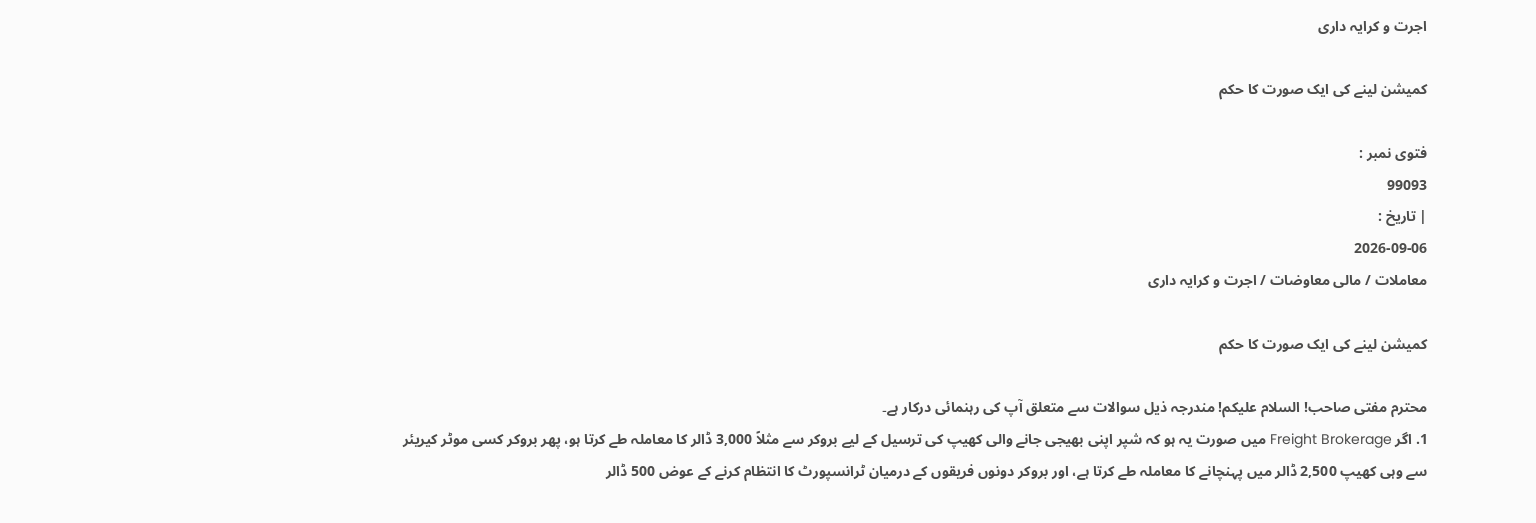اجرت و کرایہ داری

کمیشن لینے کی ایک صورت کا حکم

فتوی نمبر :
99093
| تاریخ :
2026-09-06
معاملات / مالی معاوضات / اجرت و کرایہ داری

کمیشن لینے کی ایک صورت کا حکم

محترم مفتی صاحب! السلام علیکم! مندرجہ ذیل سوالات سے متعلق آپ کی رہنمائی درکار ہے۔
1. اگر Freight Brokerage میں صورت یہ ہو کہ شپر اپنی بھیجی جانے والی کھیپ کی ترسیل کے لیے بروکر سے مثلاً 3,000 ڈالر کا معاملہ طے کرتا ہو، پھر بروکر کسی موٹر کیریئر سے وہی کھیپ 2,500 ڈالر میں پہنچانے کا معاملہ طے کرتا ہے، اور بروکر دونوں فریقوں کے درمیان ٹرانسپورٹ کا انتظام کرنے کے عوض 500 ڈالر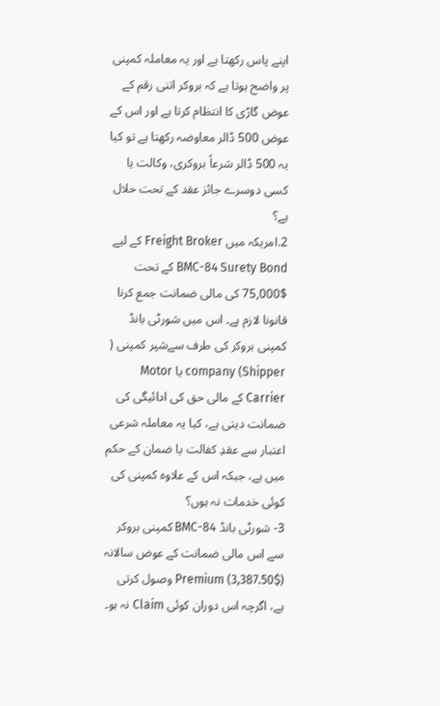اپنے پاس رکھتا ہے اور یہ معاملہ کمپنی پر واضح ہوتا ہے کہ بروکر اتنی رقم کے عوض گاڑی کا انتظام کرتا ہے اور اس کے عوض 500 ڈالر معاوضہ رکھتا ہے تو کیا یہ 500 ڈالر شرعاً بروکری، وکالت یا کسی دوسرے جائز عقد کے تحت حلال ہے؟
2.امریکہ میں Freight Broker کے لیے BMC-84 Surety Bond کے تحت $75,000 کی مالی ضمانت جمع کرنا قانونا لازم ہے۔ اس میں شورٹی بانڈ کمپنی بروکر کی طرف سےشپر کمپنی ( company (Shipper یا Motor Carrier کے مالی حق کی ادائیگی کی ضمانت دیتی ہے، کیا یہ معاملہ شرعی اعتبار سے عقدِ کفالت یا ضمان کے حکم میں ہے، جبکہ اس کے علاوہ کمپنی کی کوئی خدمات نہ ہوں؟
3- شورٹی بانڈ BMC-84 کمپنی بروکر سے اس مالی ضمانت کے عوض سالانہ Premium (3,387.50$) وصول کرتی ہے، اگرچہ اس دوران کوئی Claim نہ ہو۔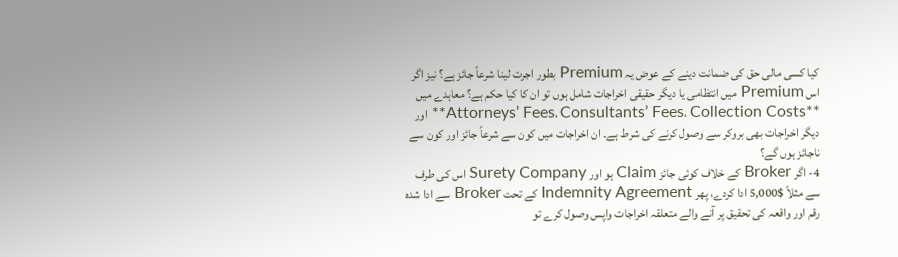کیا کسی مالی حق کی ضمانت دینے کے عوض یہ Premium بطور اجرت لینا شرعاً جائز ہے؟ نیز اگر اس Premium میں انتظامی یا دیگر حقیقی اخراجات شامل ہوں تو ان کا کیا حکم ہے؟ معاہدے میں **Attorneys’ Fees، Consultants’ Fees، Collection Costs** اور دیگر اخراجات بھی بروکر سے وصول کرنے کی شرط ہے۔ ان اخراجات میں کون سے شرعاً جائز اور کون سے ناجائز ہوں گے؟
4- اگر Broker کے خلاف کوئی جائز Claim ہو اور Surety Company اس کی طرف سے مثلاً $5,000 ادا کردے، پھر Indemnity Agreement کے تحت Broker سے ادا شدہ رقم اور واقعہ کی تحقیق پر آنے والے متعلقہ اخراجات واپس وصول کرے تو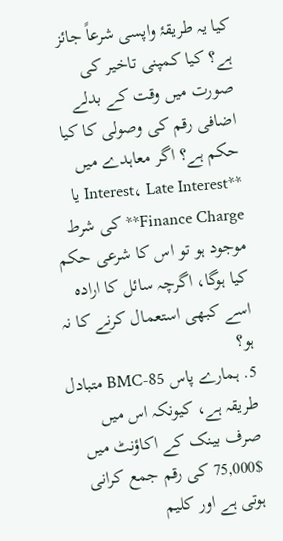کیا یہ طریقۂ واپسی شرعاً جائز ہے؟ کیا کمپنی تاخیر کی صورت میں وقت کے بدلے اضافی رقم کی وصولی کا کیا حکم ہے؟ اگر معاہدے میں **Interest، Late Interest یا Finance Charge** کی شرط موجود ہو تو اس کا شرعی حکم کیا ہوگا، اگرچہ سائل کا ارادہ اسے کبھی استعمال کرنے کا نہ ہو؟
5. ہمارے پاس BMC-85 متبادل طریقہ ہے، کیونکہ اس میں صرف بینک کے اکاؤنٹ میں $75,000 کی رقم جمع کرانی ہوتی ہے اور کلیم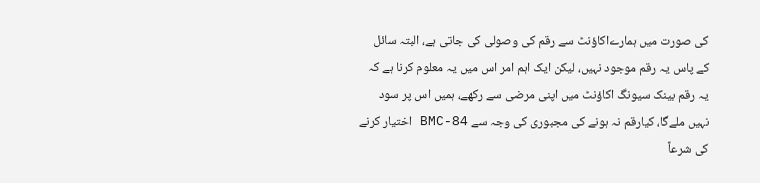کی صورت میں ہمارےاکاؤنٹ سے رقم کی وصولی کی جاتی ہے، البتہ سائل کے پاس یہ رقم موجود نہیں، لیکن ایک اہم امر اس میں یہ معلوم کرنا ہے کہ یہ رقم بینک سیونگ اکاؤنٹ میں اپنی مرضی سے رکھے، ہمیں اس پر سود نہیں ملےگا، کیارقم نہ ہونے کی مجبوری کی وجہ سے BMC-84 اختیار کرنے کی شرعاً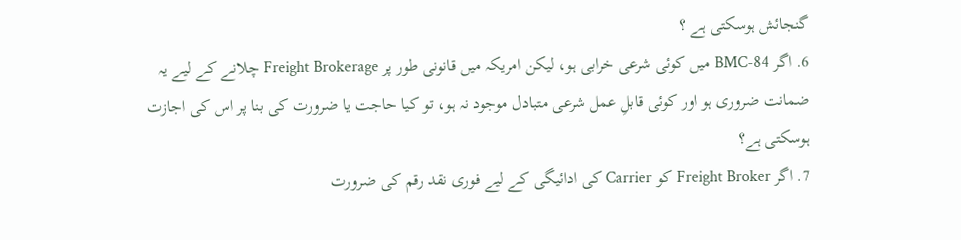گنجائش ہوسکتی ہے ؟
6. اگر BMC-84 میں کوئی شرعی خرابی ہو، لیکن امریکہ میں قانونی طور پر Freight Brokerage چلانے کے لیے یہ ضمانت ضروری ہو اور کوئی قابلِ عمل شرعی متبادل موجود نہ ہو، تو کیا حاجت یا ضرورت کی بنا پر اس کی اجازت ہوسکتی ہے؟
7. اگر Freight Broker کو Carrier کی ادائیگی کے لیے فوری نقد رقم کی ضرورت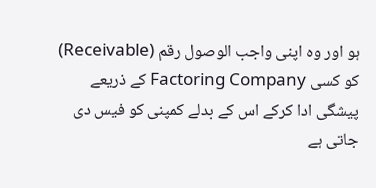ہو اور وہ اپنی واجب الوصول رقم (Receivable) کو کسی Factoring Company کے ذریعے پیشگی ادا کرکے اس کے بدلے کمپنی کو فیس دی جاتی ہے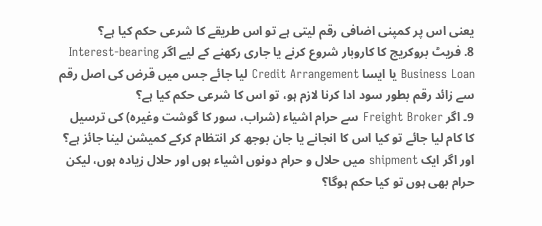یعنی اس پر کمپنی اضافی رقم لیتی ہے تو اس طریقے کا شرعی حکم کیا ہے؟
8. فریٹ بروکریج کا کاروبار شروع کرنے یا جاری رکھنے کے لیے اگر Interest-bearing Business Loan یا ایسا Credit Arrangement لیا جائے جس میں قرض کی اصل رقم سے زائد رقم بطور سود ادا کرنا لازم ہو، تو اس کا شرعی حکم کیا ہے؟
9۔ اگر Freight Broker سے حرام اشیاء (شراب، سور کا گوشت وغیرہ) کی ترسیل کا کام لیا جائے تو کیا اس کا انجانے يا جان بوجھ کر انتظام کرکے کمیشن لینا جائز ہے؟ اور اگر ایک shipment میں حلال و حرام دونوں اشیاء ہوں اور حلال زیادہ ہوں، لیکن حرام بھی ہوں تو کیا حکم ہوگا؟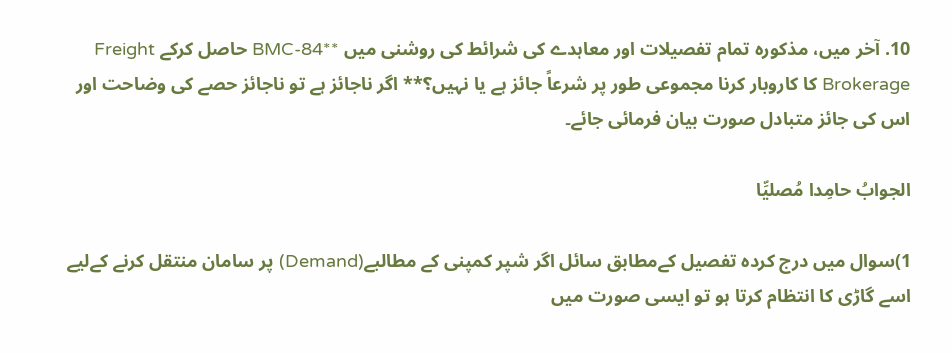10. آخر میں، مذکورہ تمام تفصیلات اور معاہدے کی شرائط کی روشنی میں **BMC-84 حاصل کرکے Freight Brokerage کا کاروبار کرنا مجموعی طور پر شرعاً جائز ہے یا نہیں؟** اگر ناجائز ہے تو ناجائز حصے کی وضاحت اور اس کی جائز متبادل صورت بیان فرمائی جائے۔

الجوابُ حامِدا مُصلیِّا

1)سوال ميں درج كرده تفصیل كےمطابق سائل اگر شپر کمپنی کے مطالبے(Demand) پر سامان منتقل کرنے کےلیے اسے گاڑی کا انتظام کرتا ہو تو ایسی صورت میں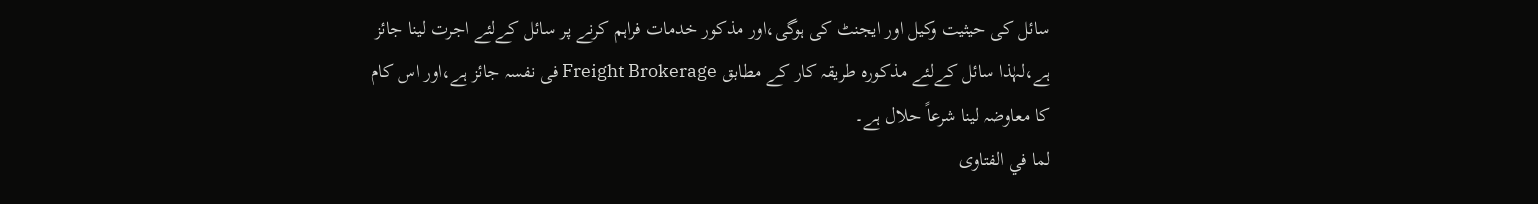سائل کی حیثیت وکیل اور ایجنٹ کی ہوگی،اور مذکور خدمات فراہم کرنے پر سائل کےلئے اجرت لینا جائز ہے،لہٰذا سائل کےلئے مذکورہ طریقہ کار کے مطابق Freight Brokerage فی نفسہ جائز ہے،اور اس کام کا معاوضہ لینا شرعاً حلال ہے۔
لما في الفتاوى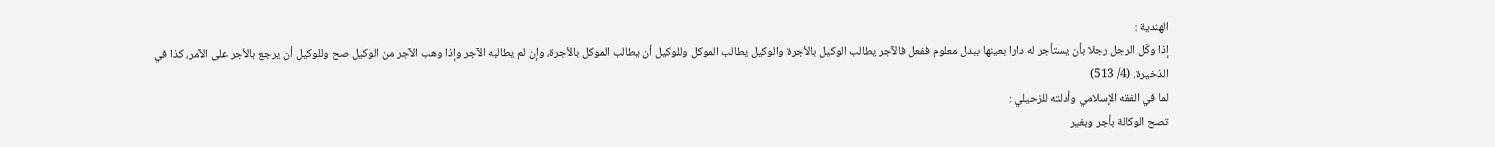الهندية :
إذا وكّل الرجل رجلا بأن يستأجر له دارا بعينها ببدل معلوم ففعل فالآجر يطالب الوكيل بالأجرة والوكيل يطالب الموكل وللوكيل أن يطالب الموكل بالأجرة، وإن لم يطالبه الآجر وإذا وهب الآجر من الوكيل صح وللوكيل أن يرجع بالأجر على الآمر، كذا في الذخيرة. (4/ 513)
لما في الفقه الإسلامي وأدلته للزحيلي :
تصح الوكالة بأجر وبغير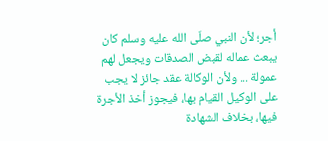أجر؛ لأن النبي صلّى الله عليه وسلم كان يبعث عماله لقبض الصدقات ويجعل لهم عمولة ... ولأن الوكالة عقد جائز لا يجب على الوكيل القيام بها، فيجوز أخذ الأجرة فيها، بخلاف الشهادة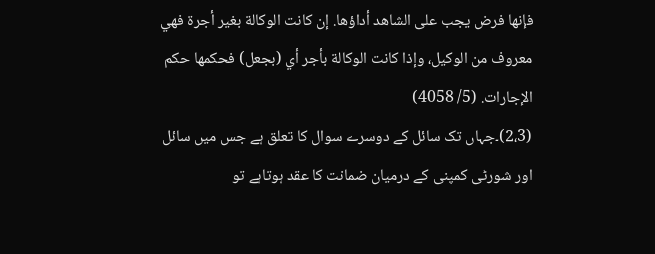فإنها فرض يجب على الشاهد أداؤها. إن كانت الوكالة بغير أجرة فهي معروف من الوكيل، وإذا كانت الوكالة بأجر أي (بجعل) فحكمها حكم الإجارات. (5/ 4058)
(2،3)۔جہاں تک سائل کے دوسرے سوال کا تعلق ہے جس میں سائل اور شورٹی کمپنی کے درمیان ضمانت کا عقد ہوتاہے تو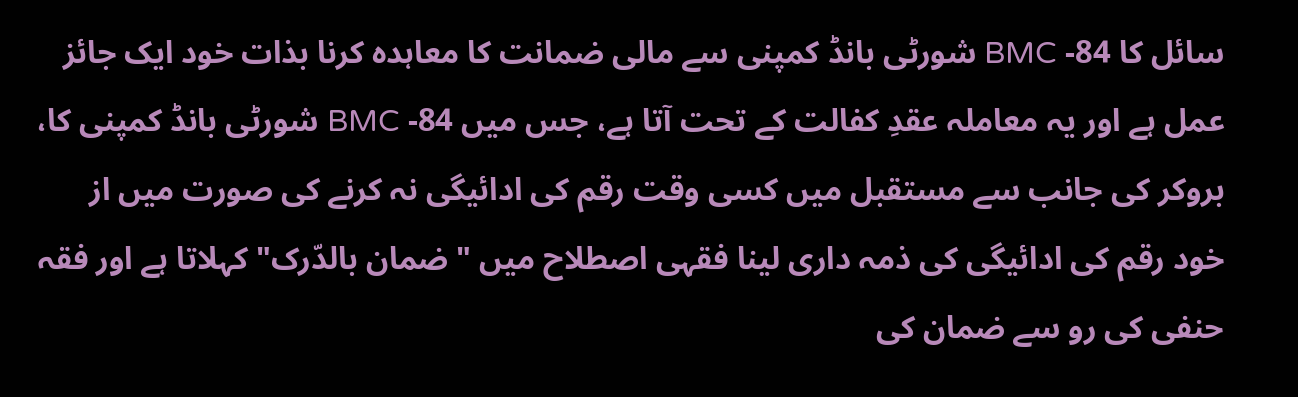سائل کا 84- BMC شورٹی بانڈ کمپنی سے مالی ضمانت کا معاہدہ کرنا بذات خود ایک جائز عمل ہے اور یہ معاملہ عقدِ کفالت کے تحت آتا ہے، جس میں 84- BMC شورٹی بانڈ کمپنی کا، بروکر کی جانب سے مستقبل میں کسی وقت رقم کی ادائیگی نہ کرنے کی صورت میں از خود رقم کی ادائیگی کی ذمہ داری لینا فقہی اصطلاح میں " ضمان بالدّرک" کہلاتا ہے اور فقہ حنفی کی رو سے ضمان کی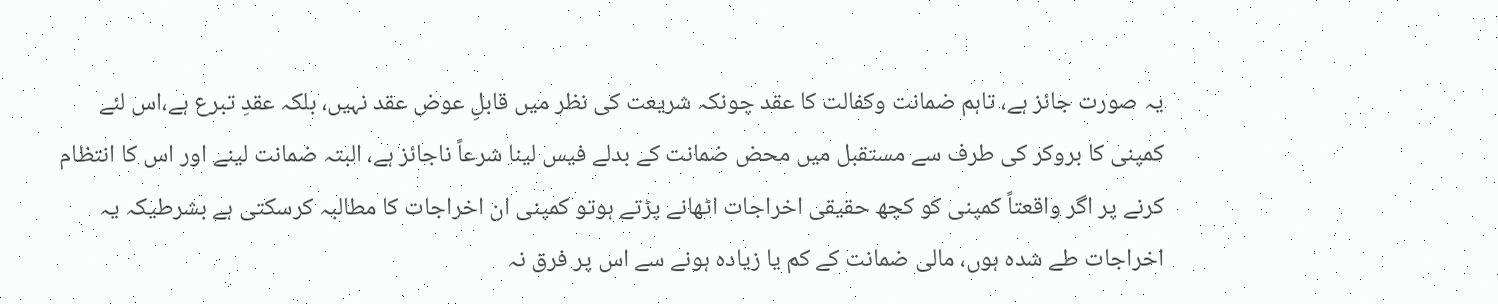یہ صورت جائز ہے، تاہم ضمانت وکفالت کا عقد چونکہ شریعت کی نظر میں قابلِ عوض عقد نہیں، بلکہ عقدِ تبرع ہے،اس لئے کمپنی کا بروکر کی طرف سے مستقبل میں محض ضمانت کے بدلے فیس لینا شرعاً ناجائز ہے، البتہ ضمانت لینے اور اس کا انتظام کرنے پر اگر واقعتاً کمپنی کو کچھ حقیقی اخراجات اٹھانے پڑتے ہوتو کمپنی ان اخراجات کا مطالبہ کرسکتی ہے بشرطیکہ یہ اخراجات طے شدہ ہوں، مالی ضمانت کے کم یا زیادہ ہونے سے اس پر فرق نہ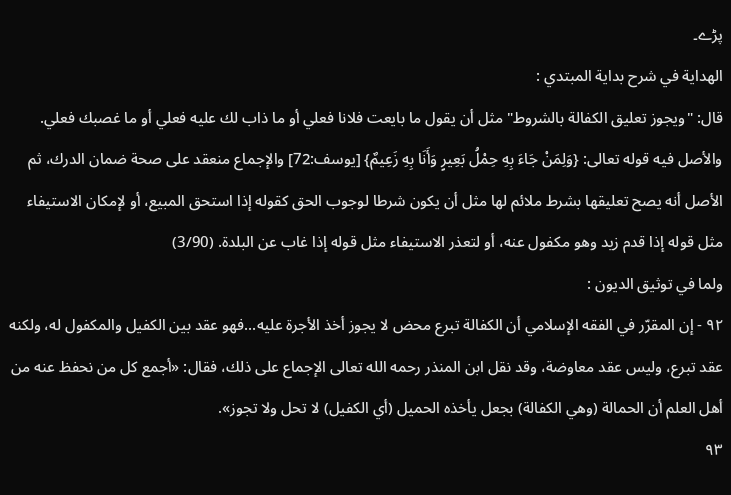پڑے۔
الهداية في شرح بداية المبتدي :
قال: "ويجوز تعليق الكفالة بالشروط" مثل أن يقول ما بايعت فلانا فعلي أو ما ذاب لك عليه فعلي أو ما غصبك فعلي. والأصل فيه قوله تعالى: {وَلِمَنْ جَاءَ بِهِ حِمْلُ بَعِيرٍ وَأَنَا بِهِ زَعِيمٌ} [يوسف:72] والإجماع منعقد على صحة ضمان الدرك، ثم الأصل أنه يصح تعليقها بشرط ملائم لها مثل أن يكون شرطا لوجوب الحق كقوله إذا استحق المبيع، أو لإمكان الاستيفاء مثل قوله إذا قدم زيد وهو مكفول عنه، أو لتعذر الاستيفاء مثل قوله إذا غاب عن البلدة. (3/90)
ولما في توثيق الديون :
٩٢ - إن المقرّر في الفقه الإسلامي أن الكفالة تبرع محض لا يجوز أخذ الأجرة عليه...فهو عقد بين الكفيل والمكفول له، ولكنه عقد تبرع، وليس عقد معاوضة، وقد نقل ابن المنذر رحمه الله تعالى الإجماع على ذلك، فقال: «أجمع كل من نحفظ عنه من أهل العلم أن الحمالة (وهي الكفالة) بجعل يأخذه الحميل (أي الكفيل) لا تحل ولا تجوز».
٩٣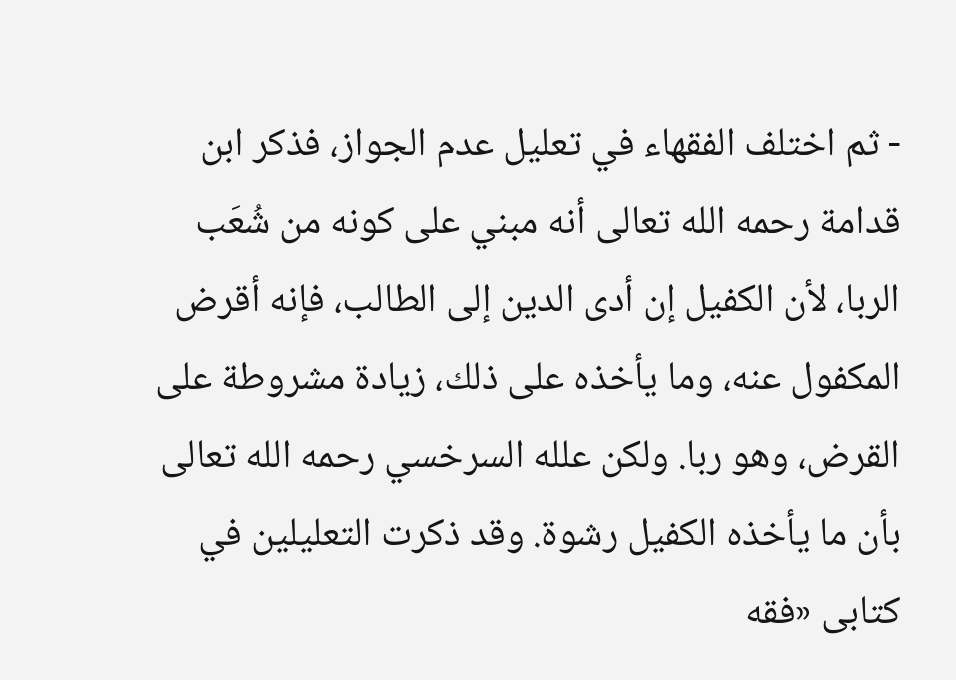- ثم اختلف الفقهاء في تعليل عدم الجواز، فذكر ابن قدامة رحمه الله تعالى أنه مبني على كونه من شُعَب الربا، لأن الكفيل إن أدى الدين إلى الطالب، فإنه أقرض المكفول عنه، وما يأخذه على ذلك، زيادة مشروطة على القرض، وهو ربا. ولكن علله السرخسي رحمه الله تعالى بأن ما يأخذه الكفيل رشوة. وقد ذكرت التعليلين في كتابى «فقه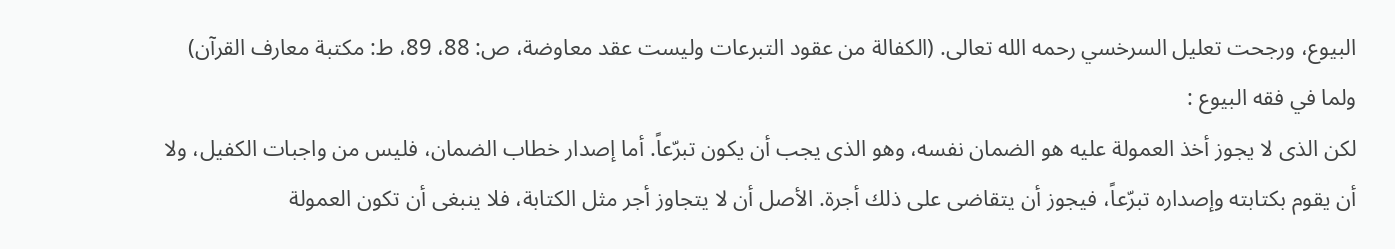البيوع، ورجحت تعليل السرخسي رحمه الله تعالى. (الكفالة من عقود التبرعات وليست عقد معاوضة، ص: 88، 89، ط: مكتبة معارف القرآن)
ولما في فقه البيوع :
لكن الذى لا يجوز أخذ العمولة عليه هو الضمان نفسه، وهو الذى يجب أن يكون تبرّعاً. أما إصدار خطاب الضمان، فليس من واجبات الكفيل، ولا أن يقوم بكتابته وإصداره تبرّعاً، فيجوز أن يتقاضى على ذلك أجرة. الأصل أن لا يتجاوز أجر مثل الكتابة، فلا ينبغى أن تكون العمولة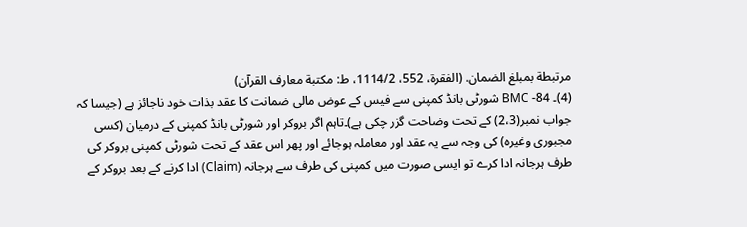مرتبطة بمبلغ الضمان. (الفقرة، 552، 1114/2، ط: مكتبة معارف القرآن)
(4)۔ 84- BMC شورٹی بانڈ کمپنی سے فیس کے عوض مالی ضمانت کا عقد بذات خود ناجائز ہے (جیسا کہ جواب نمبر(2،3) کے تحت وضاحت گزر چکی ہے)۔تاہم اگر بروکر اور شورٹی بانڈ کمپنی کے درمیان (کسی مجبوری وغیرہ) کی وجہ سے یہ عقد اور معاملہ ہوجائے اور پھر اس عقد کے تحت شورٹی کمپنی بروکر کی طرف ہرجانہ ادا کرے تو ایسی صورت میں کمپنی کی طرف سے ہرجانہ (Claim) ادا کرنے کے بعد بروکر کے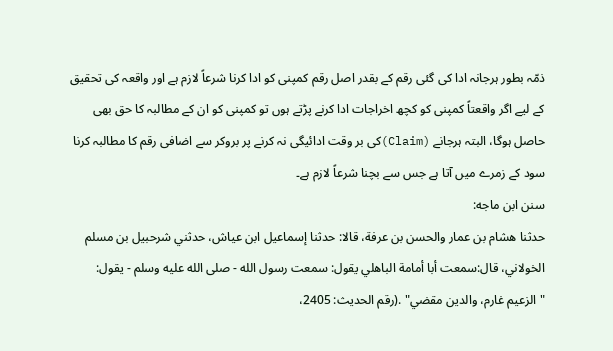ذمّہ بطور ہرجانہ ادا کی گئی رقم کے بقدر اصل رقم کمپنی کو ادا کرنا شرعاً لازم ہے اور واقعہ کی تحقیق کے لیے اگر واقعتاً کمپنی کو کچھ اخراجات ادا کرنے پڑتے ہوں تو کمپنی کو ان کے مطالبہ کا حق بھی حاصل ہوگا، البتہ ہرجانے (Claim)کی بر وقت ادائیگی نہ کرنے پر بروکر سے اضافی رقم کا مطالبہ کرنا سود کے زمرے میں آتا ہے جس سے بچنا شرعاً لازم ہے۔
سنن ابن ماجه:
حدثنا هشام بن عمار والحسن بن عرفة، قالا: حدثنا إسماعيل ابن عياش، حدثني شرحبيل بن مسلم الخولاني، قال:سمعت أبا أمامة الباهلي يقول: سمعت رسول الله - صلى الله عليه وسلم - يقول: "الزعيم غارم، والدين مقضي" .(رقم الحديث: 2405،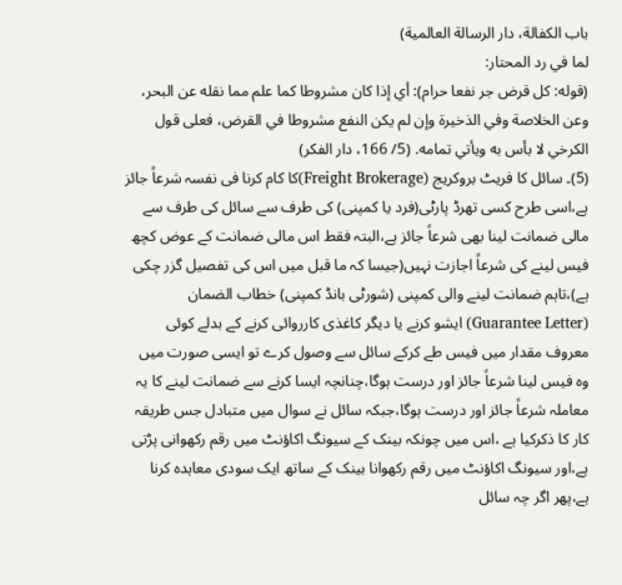باب الكفالة، دار الرسالة العالمية)
لما في رد المحتار:
(قوله: كل قرض جر نفعا حرام): أي إذا كان مشروطا كما علم مما نقله عن البحر، وعن الخلاصة وفي الذخيرة وإن لم يكن النفع مشروطا في القرض، فعلى قول الكرخي لا بأس به ويأتي تمامه. (5/ 166، دار الفكر)
(5)۔ سائل کا فریٹ بروکریج (Freight Brokerage)کا کام کرنا فی نفسہ شرعاً جائز ہے،اسی طرح کسی تھرڈ پارٹی(فرد یا کمپنی) کی طرف سے سائل کی طرف سے مالی ضمانت لینا بھی شرعاً جائز ہے،البتہ فقط اس مالی ضمانت کے عوض کچھ فیس لینے کی شرعاً اجازت نہیں(جیسا کہ ما قبل میں اس کی تفصیل گزر چکی ہے)،تاہم ضمانت لینے والی کمپنی (شورٹی بانڈ کمپنی) خطاب الضمان (Guarantee Letter) ایشو کرنے یا دیگر کاغذی کارروائی کرنے کے بدلے کوئی معروف مقدار میں فیس طے کرکے سائل سے وصول کرے تو ایسی صورت میں وہ فیس لینا شرعاً جائز اور درست ہوگا،چنانچہ ایسا کرنے سے ضمانت لینے کا یہ معاملہ شرعاً جائز اور درست ہوگا،جبکہ سائل نے سوال میں متبادل جس طریقہ کار کا ذکرکیا ہے ،اس میں چونکہ بینک کے سیونگ اکاؤنٹ میں رقم رکھوانی پڑتی ہے،اور سیونگ اکاؤنٹ میں رقم رکھوانا بینک کے ساتھ ایک سودی معاہدہ کرنا ہے،پھر اگر چہ سائل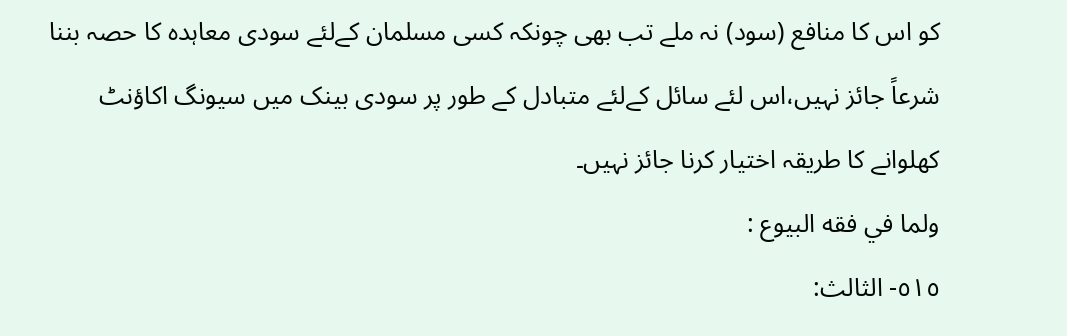کو اس کا منافع (سود) نہ ملے تب بھی چونکہ کسی مسلمان کےلئے سودی معاہدہ کا حصہ بننا شرعاً جائز نہیں،اس لئے سائل کےلئے متبادل کے طور پر سودی بینک میں سیونگ اکاؤنٹ کھلوانے کا طریقہ اختیار کرنا جائز نہیں۔
ولما في فقه البيوع :
٥١٥- الثالث: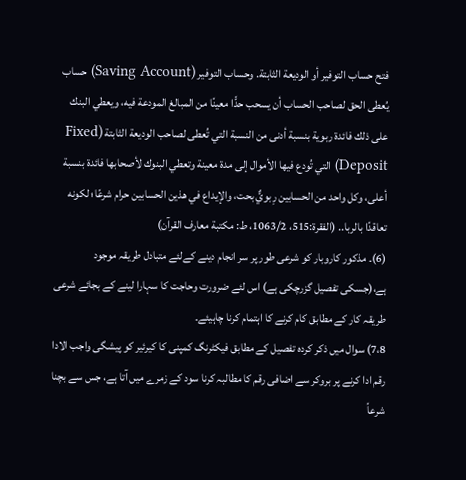فتح حساب التوفير أو الوديعة الثابتة. وحساب التوفير (Saving Account) حساب يُعطى الحق لصاحب الحساب أن يسحب حدًّا معينًا من المبالغ المودعة فيه، ويعطي البنك على ذلك فائدة ربوية بنسبة أدنى من النسبة التي تُعطى لصاحب الوديعة الثابتة (Fixed Deposit) التي تُودع فيها الأموال إلى مدة معينة وتعطي البنوك لأصحابها فائدة بنسبة أعلى، وكل واحد من الحسابين رِبويٌّ بحت، والإيداع في هذين الحسابين حرام شرعًا؛ لكونه تعاقدًا بالربا.. (الفقرة:515، 1063/2، ط: مكتبة معارف القرآن)
(6)۔ مذکور کاروبار کو شرعی طور پر سر انجام دینے کےلئے متبادل طریقہ موجود ہے،(جسکی تفصیل گزرچکی ہے) اس لئے ضرورت وحاجت کا سہارا لینے کے بجائے شرعی طریقہ کار کے مطابق کام کرنے کا اہتمام کرنا چاہیئے۔
7،8) سوال میں ذکر کردہ تفصیل کے مطابق فیکٹرنگ کمپنی کا کیرئیر کو پیشگی واجب الادا رقم ادا کرنے پر بروکر سے اضافی رقم کا مطالبہ کرنا سود کے زمرے میں آتا ہے، جس سے بچنا شرعاً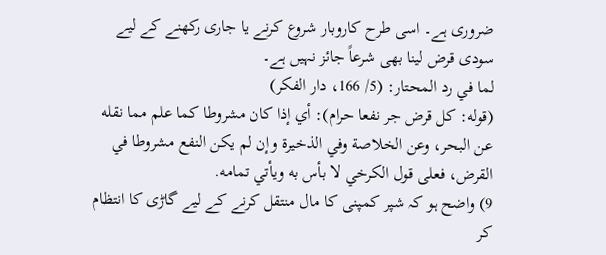ضروری ہے۔ اسی طرح کاروبار شروع کرنے یا جاری رکھنے کے لیے سودی قرض لینا بھی شرعاً جائز نہیں ہے۔
لما في رد المحتار: (5/ 166، دار الفكر)
(قوله: كل قرض جر نفعا حرام): أي إذا كان مشروطا كما علم مما نقله عن البحر، وعن الخلاصة وفي الذخيرة وإن لم يكن النفع مشروطا في القرض، فعلى قول الكرخي لا بأس به ويأتي تمامه.
9) واضح ہو کہ شپر کمپنی کا مال منتقل کرنے کے لیے گاڑی کا انتظام کر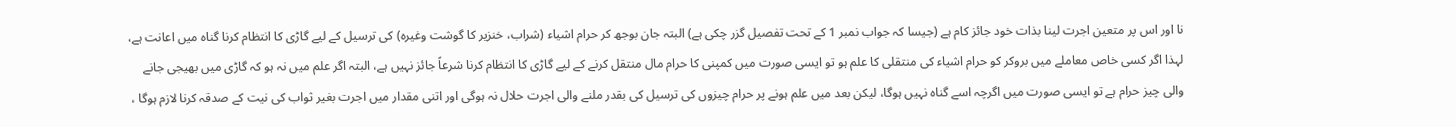نا اور اس پر متعین اجرت لینا بذات خود جائز کام ہے (جیسا کہ جواب نمبر 1 کے تحت تفصیل گزر چکی ہے) البتہ جان بوجھ کر حرام اشیاء (شراب، خنزیر کا گوشت وغیرہ) کی ترسیل کے لیے گاڑی کا انتظام کرنا گناہ میں اعانت ہے، لہذا اگر کسی خاص معاملے میں بروکر کو حرام اشیاء کی منتقلی کا علم ہو تو ایسی صورت میں کمپنی کا حرام مال منتقل کرنے کے لیے گاڑی کا انتظام کرنا شرعاً جائز نہیں ہے، البتہ اگر علم میں نہ ہو کہ گاڑی میں بھیجی جانے والی چیز حرام ہے تو ایسی صورت میں اگرچہ اسے گناہ نہیں ہوگا، لیکن بعد میں علم ہونے پر حرام چیزوں کی ترسیل کی بقدر ملنے والی اجرت حلال نہ ہوگی اور اتنی مقدار میں اجرت بغیر ثواب کی نیت کے صدقہ کرنا لازم ہوگا ،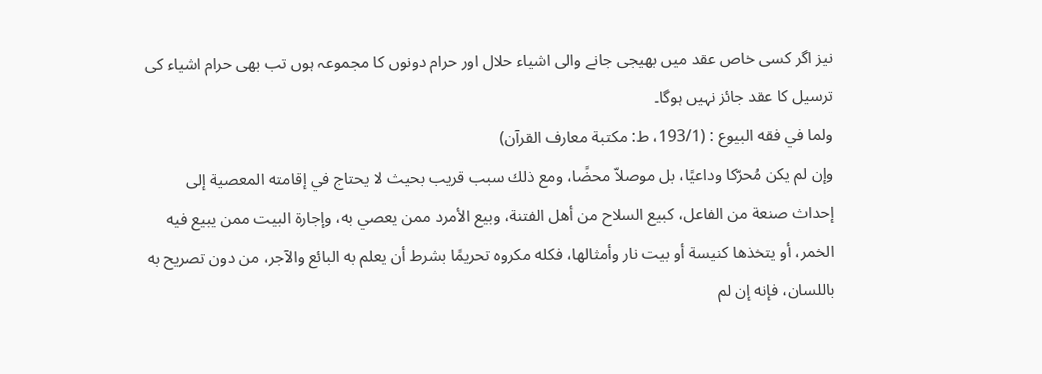نیز اگر کسی خاص عقد میں بھیجی جانے والی اشیاء حلال اور حرام دونوں کا مجموعہ ہوں تب بھی حرام اشیاء کی ترسیل کا عقد جائز نہیں ہوگا۔
ولما في فقه البيوع : (193/1، ط: مكتبة معارف القرآن)
وإن لم يكن مُحرّكا وداعيًا، بل موصلاّ محضًا، ومع ذلك سبب قريب بحيث لا يحتاج في إقامته المعصية إلى إحداث صنعة من الفاعل، كبيع السلاح من أهل الفتنة، وبيع الأمرد ممن يعصي به، وإجارة البيت ممن يبيع فيه الخمر، أو يتخذها كنيسة أو بيت نار وأمثالها، فكله مكروه تحريمًا بشرط أن يعلم به البائع والآجر، من دون تصريح به باللسان، فإنه إن لم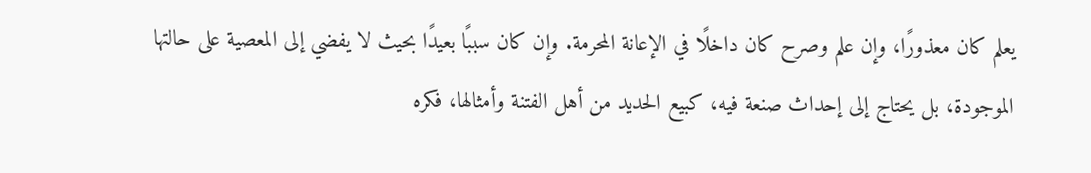يعلم كان معذورًا، وإن علم وصرح كان داخلًا في الإعانة المحرمة. وإن كان سببًا بعيدًا بحيث لا يفضي إلى المعصية على حالتها الموجودة، بل يحتاج إلى إحداث صنعة فيه، كبيع الحديد من أهل الفتنة وأمثالها، فكره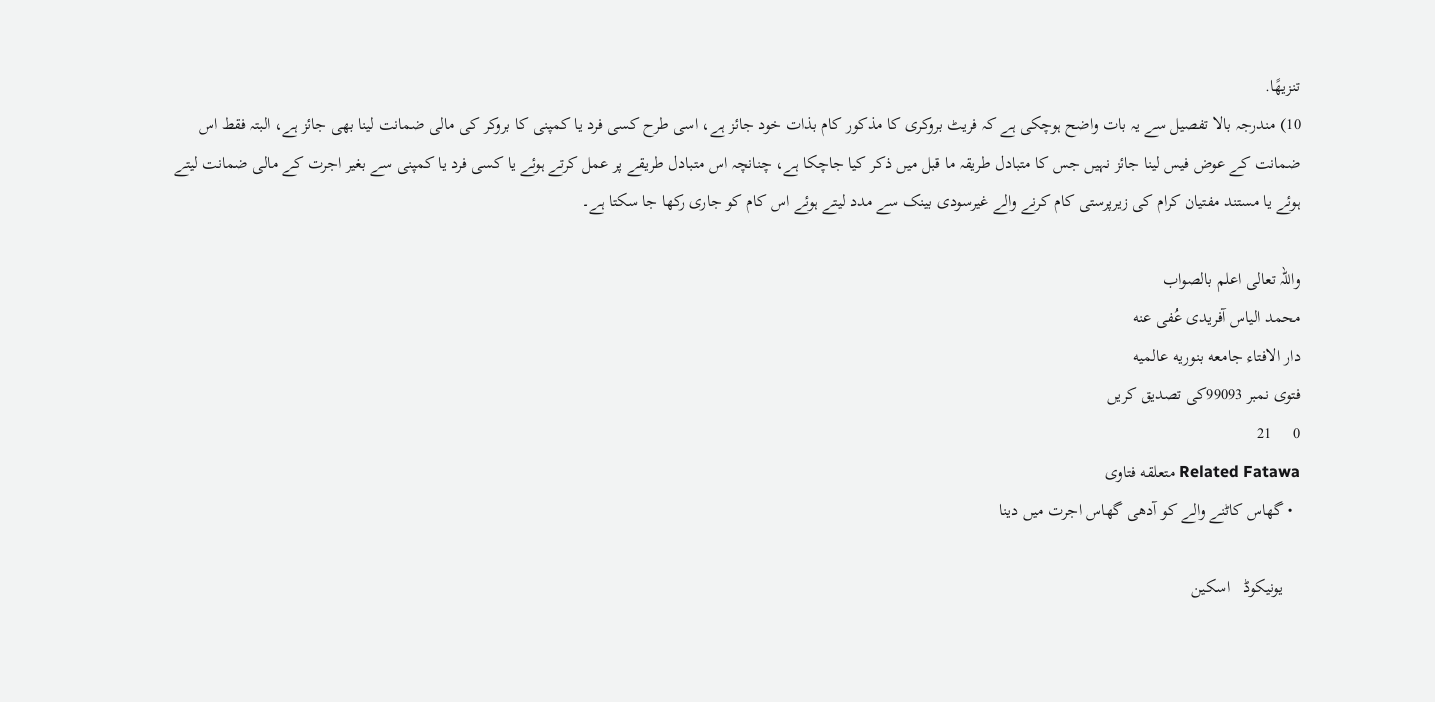تنزيهًا.
10) مندرجہ بالا تفصیل سے یہ بات واضح ہوچکی ہے کہ فریٹ بروکری کا مذکور کام بذات خود جائز ہے، اسی طرح کسی فرد یا کمپنی کا بروکر کی مالی ضمانت لینا بھی جائز ہے، البتہ فقط اس ضمانت کے عوض فیس لینا جائز نہیں جس کا متبادل طریقہ ما قبل میں ذکر کیا جاچکا ہے، چنانچہ اس متبادل طریقے پر عمل کرتے ہوئے یا کسی فرد یا کمپنی سے بغیر اجرت کے مالی ضمانت لیتے ہوئے یا مستند مفتیان کرام کی زیرپرستی کام کرنے والے غیرسودی بینک سے مدد لیتے ہوئے اس کام کو جاری رکھا جا سکتا ہے۔

واللہ تعالی اعلم بالصواب
محمد الیاس آفریدی عُفی عنه
دار الافتاء جامعه بنوریه عالمیه
فتوی نمبر 99093کی تصدیق کریں
0     21
Related Fatawa متعلقه فتاوی
  • گھاس کاٹنے والے کو آدھی گھاس اجرت میں دینا

    یونیکوڈ   اسکین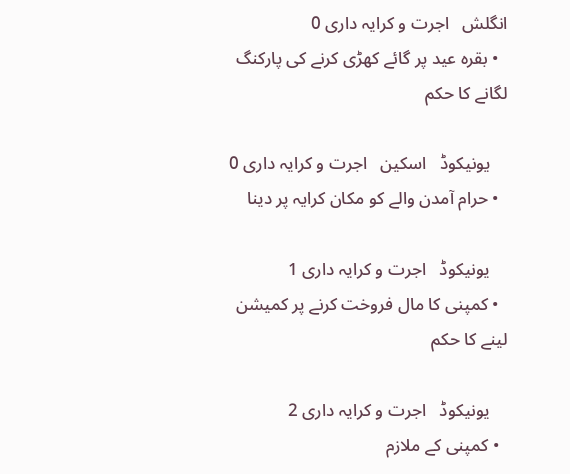انگلش   اجرت و کرایہ داری 0
  • بقرہ عید پر گائے کھڑی کرنے کی پارکنگ لگانے کا حکم

    یونیکوڈ   اسکین   اجرت و کرایہ داری 0
  • حرام آمدن والے کو مکان کرایہ پر دینا

    یونیکوڈ   اجرت و کرایہ داری 1
  • کمپنی کا مال فروخت کرنے پر کمیشن لینے کا حکم

    یونیکوڈ   اجرت و کرایہ داری 2
  • کمپنی کے ملازم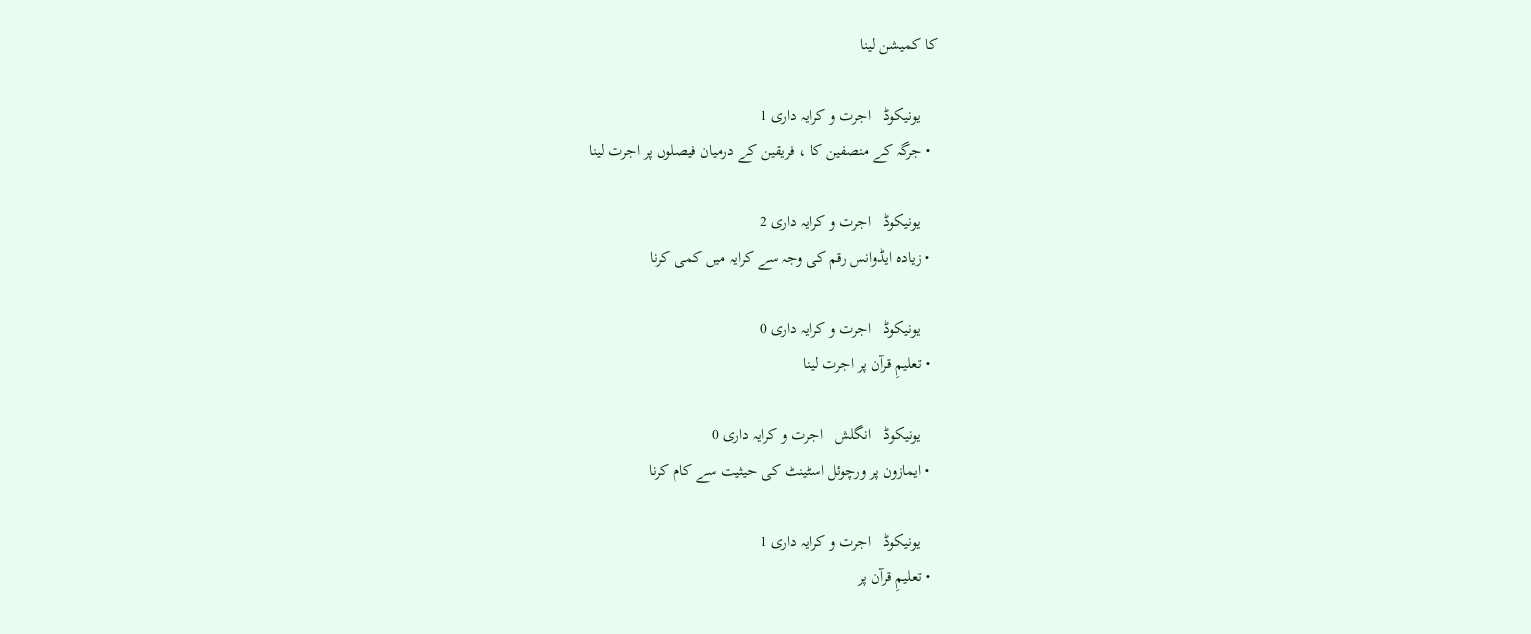کا کمیشن لینا

    یونیکوڈ   اجرت و کرایہ داری 1
  • جرگہ کے منصفین کا ، فریقین کے درمیان فیصلوں پر اجرت لینا

    یونیکوڈ   اجرت و کرایہ داری 2
  • زیادہ ایڈوانس رقم کی وجہ سے کرایہ میں کمی کرنا

    یونیکوڈ   اجرت و کرایہ داری 0
  • تعلیمِ قرآن پر اجرت لینا

    یونیکوڈ   انگلش   اجرت و کرایہ داری 0
  • ایمازون پر ورچوئل اسٹینٹ کی حیثیت سے کام کرنا

    یونیکوڈ   اجرت و کرایہ داری 1
  • تعلیمِ قرآن پر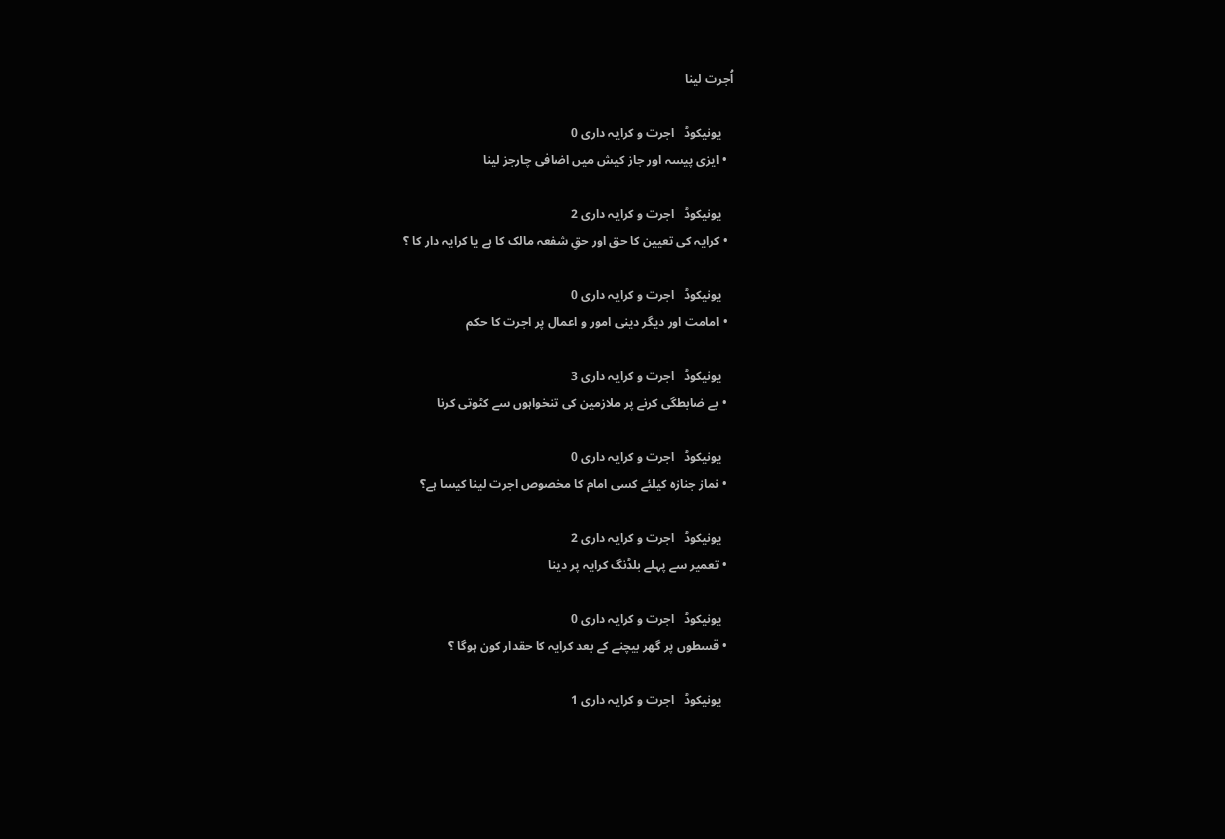اُجرت لینا

    یونیکوڈ   اجرت و کرایہ داری 0
  • ایزی پیسہ اور جاز کیش میں اضافی چارجز لینا

    یونیکوڈ   اجرت و کرایہ داری 2
  • کرایہ کی تعیین کا حق اور حقِ شفعہ مالک کا ہے یا کرایہ دار کا ؟

    یونیکوڈ   اجرت و کرایہ داری 0
  • امامت اور دیگر دینی امور و اعمال پر اجرت کا حکم

    یونیکوڈ   اجرت و کرایہ داری 3
  • بے ضابطگی کرنے پر ملازمین کی تنخواہوں سے کٹوتی کرنا

    یونیکوڈ   اجرت و کرایہ داری 0
  • نماز جنازہ کیلئے کسی امام کا مخصوص اجرت لینا کیسا ہے؟

    یونیکوڈ   اجرت و کرایہ داری 2
  • تعمیر سے پہلے بلڈنگ کرایہ پر دینا

    یونیکوڈ   اجرت و کرایہ داری 0
  • قسطوں پر گھر بیچنے کے بعد کرایہ کا حقدار کون ہوگا ؟

    یونیکوڈ   اجرت و کرایہ داری 1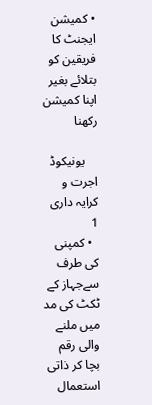• کمیشن ایجنٹ کا فریقین کو بتلائے بغیر اپنا کمیشن رکھنا

    یونیکوڈ   اجرت و کرایہ داری 1
  • کمپنی کی طرف سےجہاز کے ٹکٹ کی مد میں ملنے والی رقم بچا کر ذاتی استعمال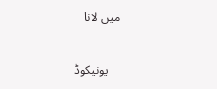میں لانا

    یونیکوڈ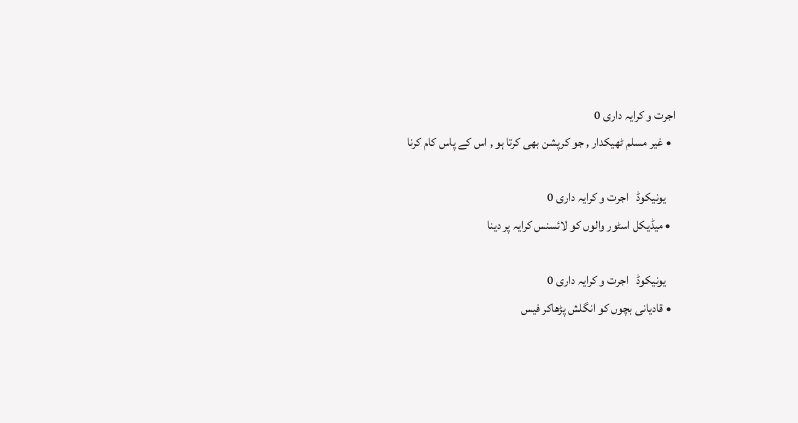اجرت و کرایہ داری 0
  • غیر مسلم ٹھیکدار , جو کرپشن بھی کرتا ہو , اس کے پاس کام کرنا

    یونیکوڈ   اجرت و کرایہ داری 0
  • میڈیکل اسٹور والوں کو لائسنس کرایہ پر دینا

    یونیکوڈ   اجرت و کرایہ داری 0
  • قادیانی بچوں کو انگلش پڑھاکر فیس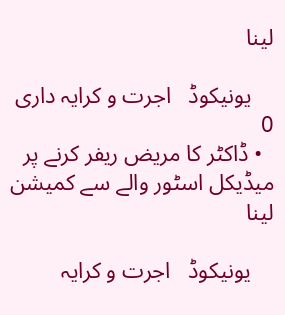لینا

    یونیکوڈ   اجرت و کرایہ داری 0
  • ڈاکٹر کا مریض ریفر کرنے پر میڈیکل اسٹور والے سے کمیشن لینا

    یونیکوڈ   اجرت و کرایہ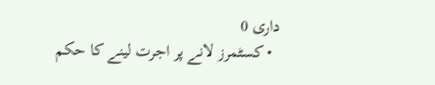داری 0
  • کسٹمرز لانے پر اجرت لینے کا حکم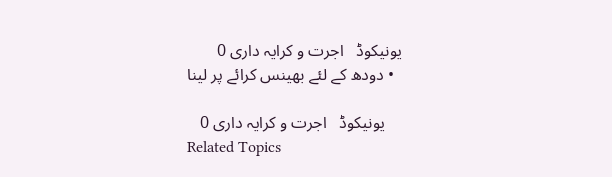یونیکوڈ   اجرت و کرایہ داری 0
  • دودھ کے لئے بھینس کرائے پر لینا

    یونیکوڈ   اجرت و کرایہ داری 0
Related Topics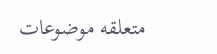متعلقه موضوعات